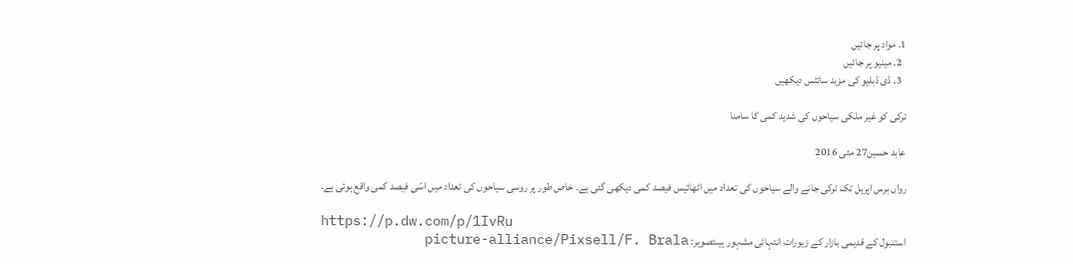1. مواد پر جائیں
  2. مینیو پر جائیں
  3. ڈی ڈبلیو کی مزید سائٹس دیکھیں

ترکی کو غیر ملکی سیاحوں کی شدید کمی کا سامنا

عابد حسین27 مئی 2016

رواں برس اپریل تک ترکی جانے والے سیاحوں کی تعداد میں اٹھائیس فیصد کمی دیکھی گئی ہے۔ خاص طور پر روسی سیاحوں کی تعداد میں اسّی فیصد کمی واقع ہوئی ہے۔

https://p.dw.com/p/1IvRu
استنبول کے قدیمی بازار کے زیورات انتہائی مشہور ہیںتصویر: picture-alliance/Pixsell/F. Brala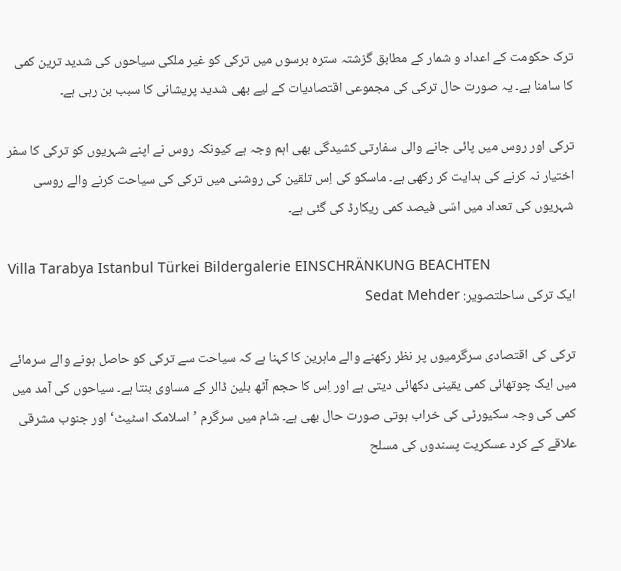ترک حکومت کے اعداد و شمار کے مطابق گزشتہ سترہ برسوں میں ترکی کو غیر ملکی سیاحوں کی شدید ترین کمی کا سامنا ہے۔ یہ صورت حال ترکی کی مجموعی اقتصادیات کے لیے بھی شدید پریشانی کا سبب بن رہی ہے۔

ترکی اور روس میں پائی جانے والی سفارتی کشیدگی بھی اہم وجہ ہے کیونکہ روس نے اپنے شہریوں کو ترکی کا سفر اختیار نہ کرنے کی ہدایت کر رکھی ہے۔ ماسکو کی اِس تلقین کی روشنی میں ترکی کی سیاحت کرنے والے روسی شہریوں کی تعداد میں اسّی فیصد کمی ریکارڈ کی گئی ہے۔

Villa Tarabya Istanbul Türkei Bildergalerie EINSCHRÄNKUNG BEACHTEN
ایک ترکی ساحلتصویر: Sedat Mehder

ترکی کی اقتصادی سرگرمیوں پر نظر رکھنے والے ماہرین کا کہنا ہے کہ سیاحت سے ترکی کو حاصل ہونے والے سرمائے میں ایک چوتھائی کمی یقینی دکھائی دیتی ہے اور اِس کا حجم آٹھ بلین ڈالر کے مساوی بنتا ہے۔ سیاحوں کی آمد میں کمی کی وجہ سکیورٹی کی خراب ہوتی صورت حال بھی ہے۔ شام میں سرگرم ’اسلامک اسٹیٹ‘ اور جنوب مشرقی علاقے کے کرد عسکریت پسندوں کی مسلح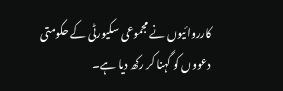کارروائیوں نے مجموعی سکیورٹی کے حکومتی دعووں کو گہنا کر رکھ دیا ہے۔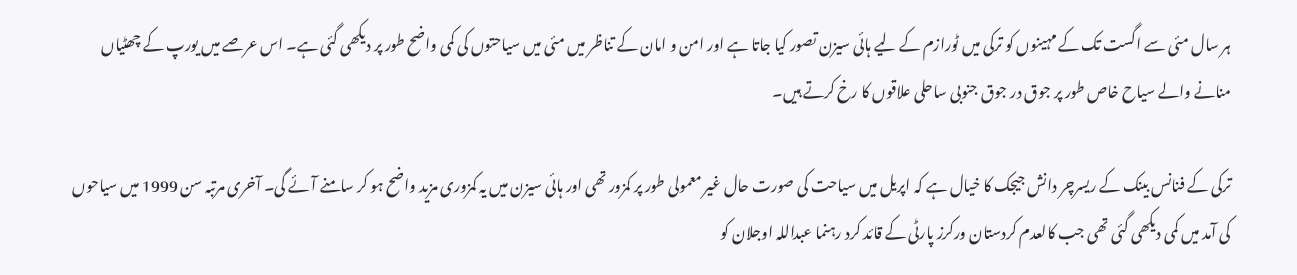ہر سال مئی سے اگست تک کے مہینوں کو ترکی میں ٹورازم کے لیے ہائی سیزن تصور کیا جاتا ہے اور امن و امان کے تناظر میں مئی میں سیاحتوں کی کمی واضح طور پر دیکھی گئی ہے۔ اس عرصے میں یورپ کے چھٹیاں منانے والے سیاح خاص طور پر جوق در جوق جنوبی ساحلی علاقوں کا رخ کرتے ہیں۔

ترکی کے فنانس بینک کے ریسرچر دانش جیجک کا خیال ہے کہ اپریل میں سیاحت کی صورت حال غیر معمولی طور پر کمزور تھی اور ہائی سیزن میں یہ کمزوری مزید واضح ہو کر سامنے آئے گی۔ آخری مرتبہ سن 1999 میں سیاحوں کی آمد میں کمی دیکھی گئی تھی جب کالعدم کردستان ورکرز پارٹی کے قائد کرد رہنما عبداللہ اوجلان کو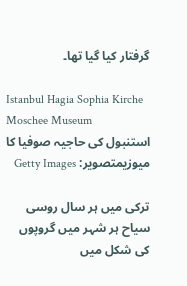گرفتار کیا گیا تھا۔

Istanbul Hagia Sophia Kirche Moschee Museum
استنبول کی حاجیہ صوفیا کا میوزیمتصویر: Getty Images

ترکی میں ہر سال روسی سیاح ہر شہر میں گروپوں کی شکل میں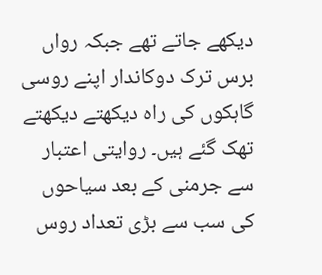دیکھے جاتے تھے جبکہ رواں برس ترک دوکاندار اپنے روسی گاہکوں کی راہ دیکھتے دیکھتے تھک گئے ہیں۔ روایتی اعتبار سے جرمنی کے بعد سیاحوں کی سب سے بڑی تعداد روس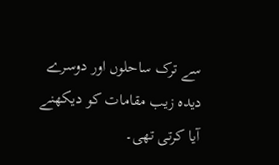سے ترک ساحلوں اور دوسرے دیدہ زیب مقامات کو دیکھنے آیا کرتی تھی۔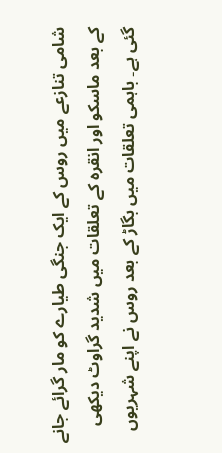شامی تنازعے میں روس کے ایک جنگی طیارے کو مار گرائے جانے کے بعد ماسکو اور انقرہ کے تعلقات میں شدید گراوٹ دیکھی گئی ہے۔ باہمی تعلقات میں بگاڑ کے بعد روس نے اپنے شہریوں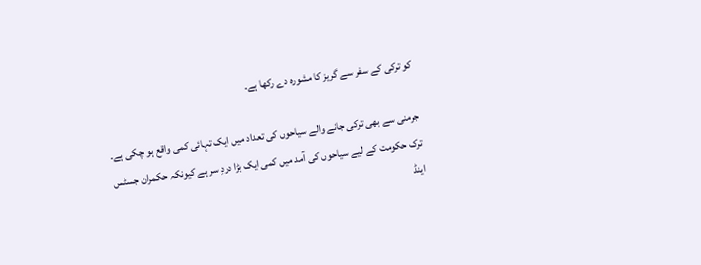کو ترکی کے سفر سے گریز کا مشورہ دے رکھا ہے۔

جرمنی سے بھی ترکی جانے والے سیاحوں کی تعداد میں ایک تہائی کمی واقع ہو چکی ہے۔ ترک حکومت کے لیے سیاحوں کی آمد میں کمی ایک بڑا دردِ سر ہے کیونکہ حکمران جسٹس اینڈ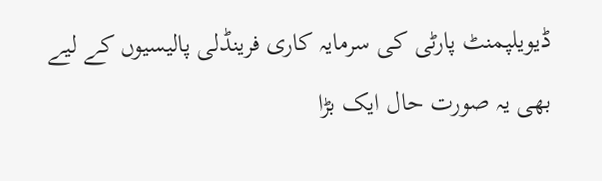ڈیویلپمنٹ پارٹی کی سرمایہ کاری فرینڈلی پالیسیوں کے لیے بھی یہ صورت حال ایک بڑا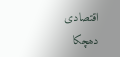اقتصادی دھچکا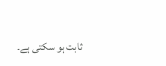ثابت ہو سکتی ہے۔